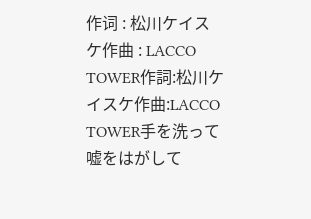作词 : 松川ケイスケ作曲 : LACCO TOWER作詞:松川ケイスケ作曲:LACCO TOWER手を洗って 嘘をはがして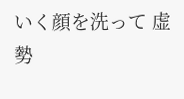いく顔を洗って 虚勢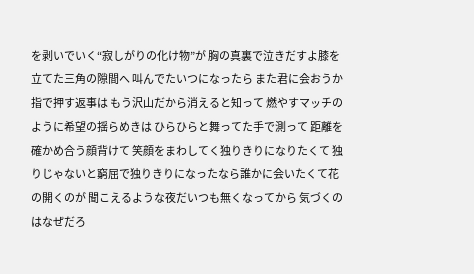を剥いでいく“寂しがりの化け物”が 胸の真裏で泣きだすよ膝を立てた三角の隙間へ 叫んでたいつになったら また君に会おうか指で押す返事は もう沢山だから消えると知って 燃やすマッチのように希望の揺らめきは ひらひらと舞ってた手で測って 距離を確かめ合う顔背けて 笑顔をまわしてく独りきりになりたくて 独りじゃないと窮屈で独りきりになったなら誰かに会いたくて花の開くのが 聞こえるような夜だいつも無くなってから 気づくのはなぜだろ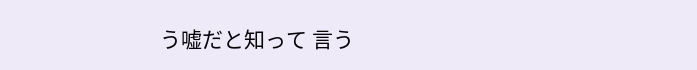う嘘だと知って 言う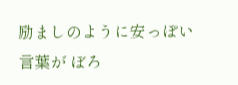励ましのように安っぽい言葉が ぼろ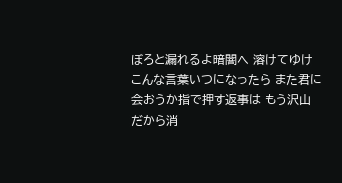ぼろと漏れるよ暗闇へ 溶けてゆけ こんな言葉いつになったら また君に会おうか指で押す返事は もう沢山だから消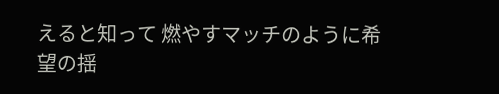えると知って 燃やすマッチのように希望の揺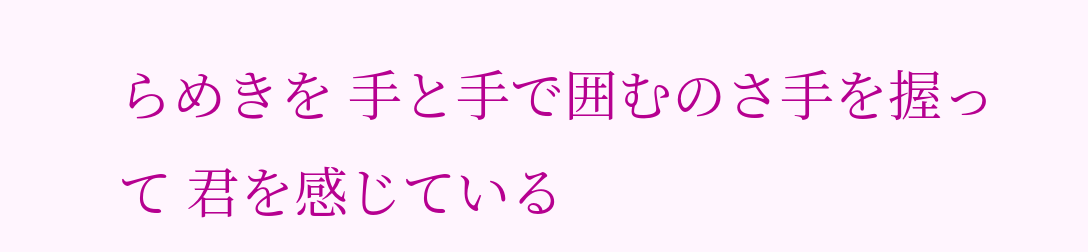らめきを 手と手で囲むのさ手を握って 君を感じている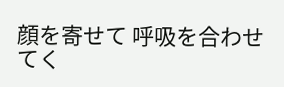顔を寄せて 呼吸を合わせてく